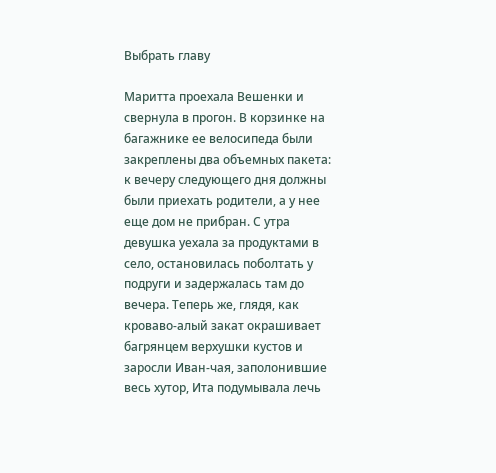Выбрать главу

Маритта проехала Вешенки и свернула в прогон. В корзинке на багажнике ее велосипеда были закреплены два объемных пакета: к вечеру следующего дня должны были приехать родители, а у нее еще дом не прибран. С утра девушка уехала за продуктами в село, остановилась поболтать у подруги и задержалась там до вечера. Теперь же, глядя, как кроваво-алый закат окрашивает багрянцем верхушки кустов и заросли Иван-чая, заполонившие весь хутор, Ита подумывала лечь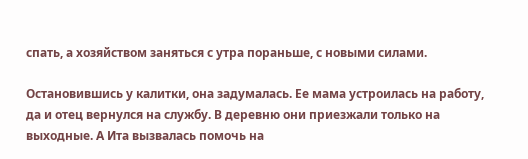спать, а хозяйством заняться с утра пораньше, с новыми силами.

Остановившись у калитки, она задумалась. Ее мама устроилась на работу, да и отец вернулся на службу. В деревню они приезжали только на выходные. А Ита вызвалась помочь на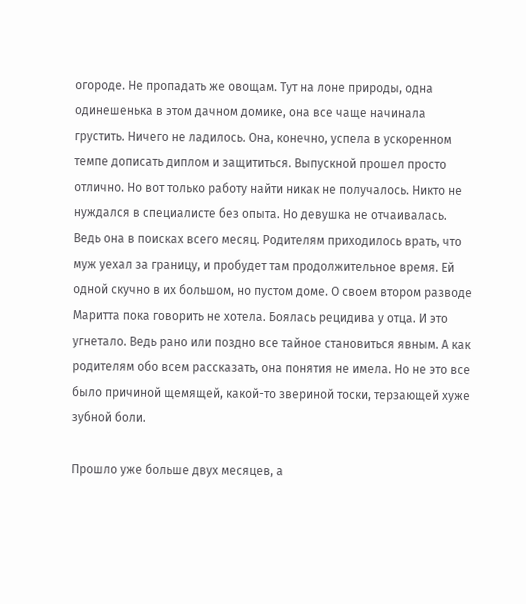огороде. Не пропадать же овощам. Тут на лоне природы, одна одинешенька в этом дачном домике, она все чаще начинала грустить. Ничего не ладилось. Она, конечно, успела в ускоренном темпе дописать диплом и защититься. Выпускной прошел просто отлично. Но вот только работу найти никак не получалось. Никто не нуждался в специалисте без опыта. Но девушка не отчаивалась. Ведь она в поисках всего месяц. Родителям приходилось врать, что муж уехал за границу, и пробудет там продолжительное время. Ей одной скучно в их большом, но пустом доме. О своем втором разводе Маритта пока говорить не хотела. Боялась рецидива у отца. И это угнетало. Ведь рано или поздно все тайное становиться явным. А как родителям обо всем рассказать, она понятия не имела. Но не это все было причиной щемящей, какой-то звериной тоски, терзающей хуже зубной боли.

Прошло уже больше двух месяцев, а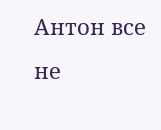Антон все не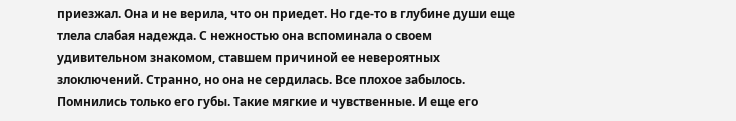приезжал. Она и не верила, что он приедет. Но где-то в глубине души еще тлела слабая надежда. С нежностью она вспоминала о своем удивительном знакомом, ставшем причиной ее невероятных злоключений. Странно, но она не сердилась. Все плохое забылось. Помнились только его губы. Такие мягкие и чувственные. И еще его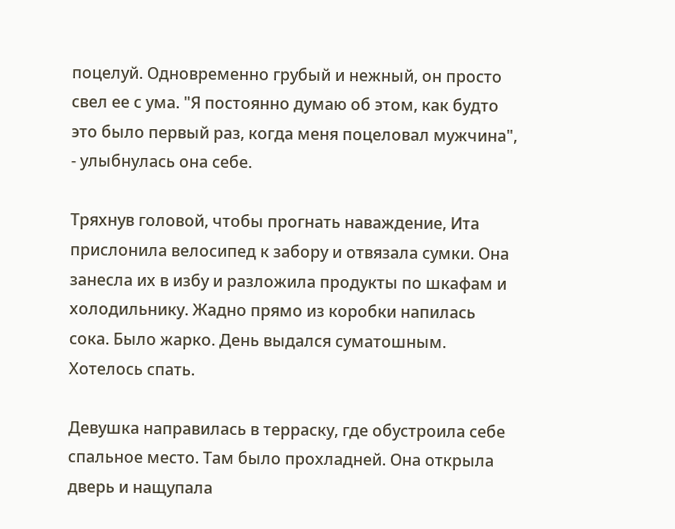поцелуй. Одновременно грубый и нежный, он просто свел ее с ума. "Я постоянно думаю об этом, как будто это было первый раз, когда меня поцеловал мужчина", - улыбнулась она себе.

Тряхнув головой, чтобы прогнать наваждение, Ита прислонила велосипед к забору и отвязала сумки. Она занесла их в избу и разложила продукты по шкафам и холодильнику. Жадно прямо из коробки напилась сока. Было жарко. День выдался суматошным. Хотелось спать.

Девушка направилась в терраску, где обустроила себе спальное место. Там было прохладней. Она открыла дверь и нащупала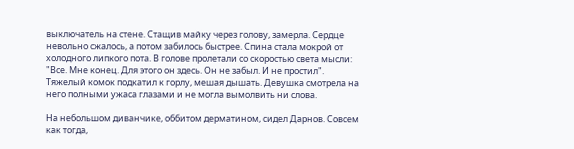выключатель на стене. Стащив майку через голову, замерла. Сердце невольно сжалось, а потом забилось быстрее. Спина стала мокрой от холодного липкого пота. В голове пролетали со скоростью света мысли: "Все. Мне конец. Для этого он здесь. Он не забыл. И не простил". Тяжелый комок подкатил к горлу, мешая дышать. Девушка смотрела на него полными ужаса глазами и не могла вымолвить ни слова.

На небольшом диванчике, оббитом дерматином, сидел Дарнов. Совсем как тогда,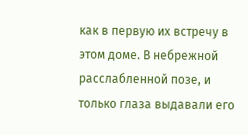как в первую их встречу в этом доме. В небрежной расслабленной позе, и только глаза выдавали его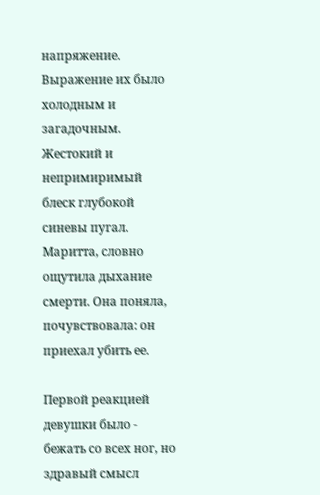напряжение. Выражение их было холодным и загадочным. Жестокий и непримиримый блеск глубокой синевы пугал. Маритта, словно ощутила дыхание смерти. Она поняла, почувствовала: он приехал убить ее.

Первой реакцией девушки было - бежать со всех ног, но здравый смысл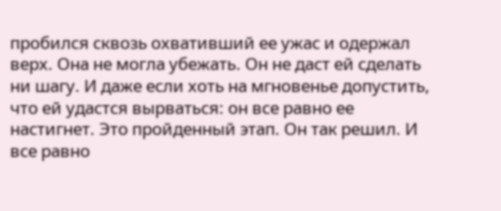пробился сквозь охвативший ее ужас и одержал верх. Она не могла убежать. Он не даст ей сделать ни шагу. И даже если хоть на мгновенье допустить, что ей удастся вырваться: он все равно ее настигнет. Это пройденный этап. Он так решил. И все равно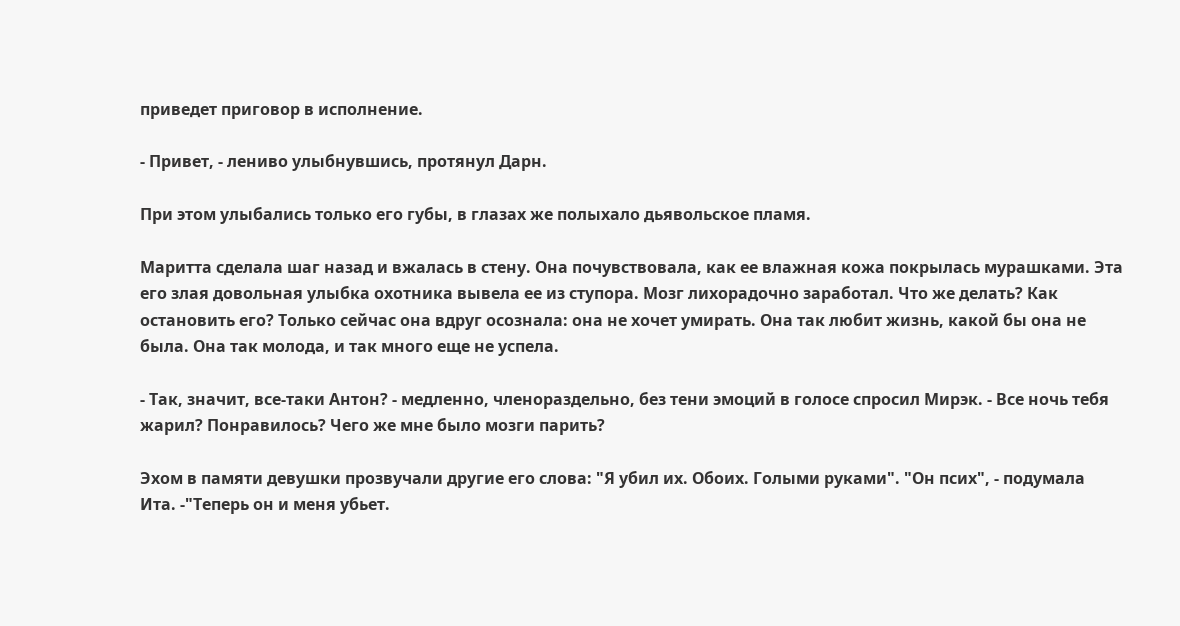приведет приговор в исполнение.

- Привет, - лениво улыбнувшись, протянул Дарн.

При этом улыбались только его губы, в глазах же полыхало дьявольское пламя.

Маритта сделала шаг назад и вжалась в стену. Она почувствовала, как ее влажная кожа покрылась мурашками. Эта его злая довольная улыбка охотника вывела ее из ступора. Мозг лихорадочно заработал. Что же делать? Как остановить его? Только сейчас она вдруг осознала: она не хочет умирать. Она так любит жизнь, какой бы она не была. Она так молода, и так много еще не успела.

- Так, значит, все-таки Антон? - медленно, членораздельно, без тени эмоций в голосе спросил Мирэк. - Все ночь тебя жарил? Понравилось? Чего же мне было мозги парить?

Эхом в памяти девушки прозвучали другие его слова: "Я убил их. Обоих. Голыми руками". "Он псих", - подумала Ита. -"Теперь он и меня убьет.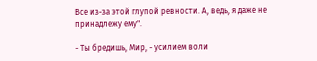Все из-за этой глупой ревности. А, ведь, я даже не принадлежу ему".

- Ты бредишь, Мир, - усилием воли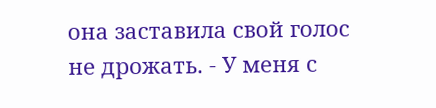она заставила свой голос не дрожать. - У меня с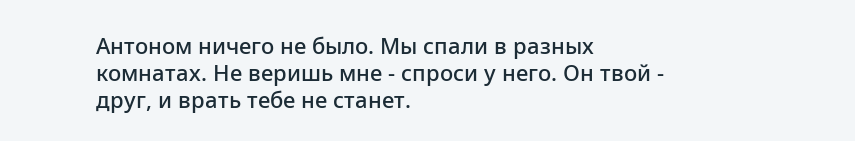Антоном ничего не было. Мы спали в разных комнатах. Не веришь мне - спроси у него. Он твой - друг, и врать тебе не станет.